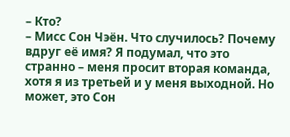– Кто?
– Мисс Сон Чэён. Что случилось? Почему вдруг её имя? Я подумал, что это странно – меня просит вторая команда, хотя я из третьей и у меня выходной. Но может, это Сон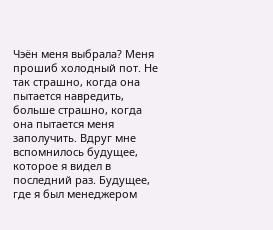Чэён меня выбрала? Меня прошиб холодный пот. Не так страшно, когда она пытается навредить, больше страшно, когда она пытается меня заполучить. Вдруг мне вспомнилось будущее, которое я видел в последний раз. Будущее, где я был менеджером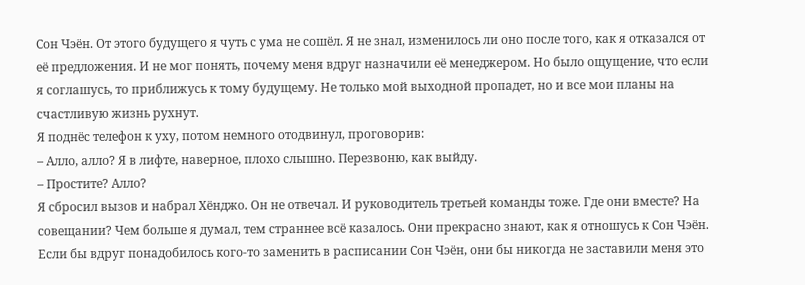Сон Чэён. От этого будущего я чуть с ума не сошёл. Я не знал, изменилось ли оно после того, как я отказался от её предложения. И не мог понять, почему меня вдруг назначили её менеджером. Но было ощущение, что если я соглашусь, то приближусь к тому будущему. Не только мой выходной пропадет, но и все мои планы на счастливую жизнь рухнут.
Я поднёс телефон к уху, потом немного отодвинул, проговорив:
– Алло, алло? Я в лифте, наверное, плохо слышно. Перезвоню, как выйду.
– Простите? Алло?
Я сбросил вызов и набрал Хёнджо. Он не отвечал. И руководитель третьей команды тоже. Где они вместе? На совещании? Чем больше я думал, тем страннее всё казалось. Они прекрасно знают, как я отношусь к Сон Чэён. Если бы вдруг понадобилось кого-то заменить в расписании Сон Чэён, они бы никогда не заставили меня это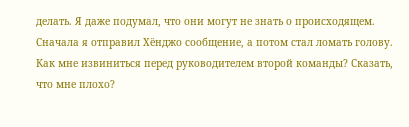делать. Я даже подумал, что они могут не знать о происходящем. Сначала я отправил Хёнджо сообщение, а потом стал ломать голову. Как мне извиниться перед руководителем второй команды? Сказать, что мне плохо?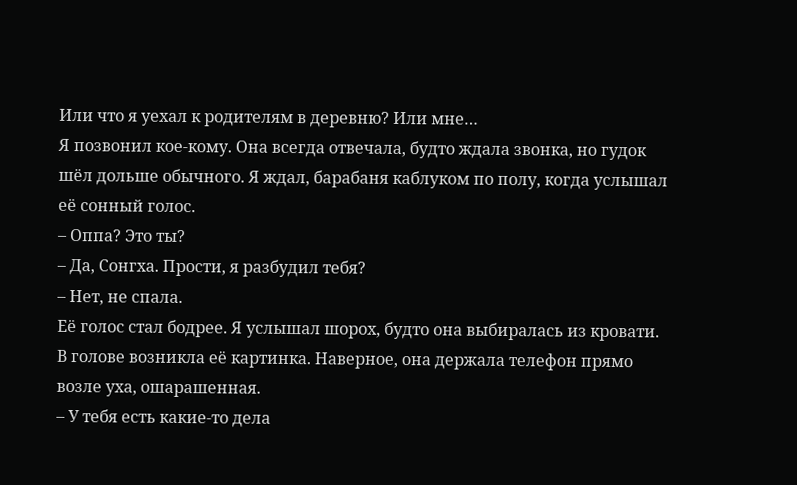Или что я уехал к родителям в деревню? Или мне…
Я позвонил кое-кому. Она всегда отвечала, будто ждала звонка, но гудок шёл дольше обычного. Я ждал, барабаня каблуком по полу, когда услышал её сонный голос.
– Оппа? Это ты?
– Да, Сонгха. Прости, я разбудил тебя?
– Нет, не спала.
Её голос стал бодрее. Я услышал шорох, будто она выбиралась из кровати. В голове возникла её картинка. Наверное, она держала телефон прямо возле уха, ошарашенная.
– У тебя есть какие-то дела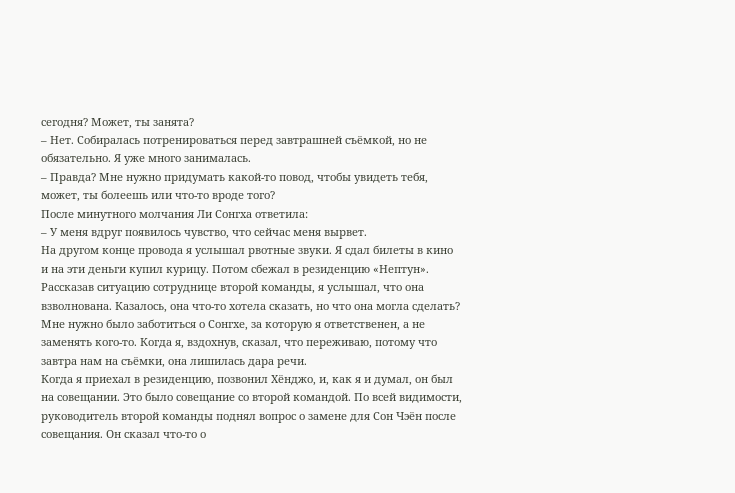сегодня? Может, ты занята?
– Нет. Собиралась потренироваться перед завтрашней съёмкой, но не обязательно. Я уже много занималась.
– Правда? Мне нужно придумать какой-то повод, чтобы увидеть тебя, может, ты болеешь или что-то вроде того?
После минутного молчания Ли Сонгха ответила:
– У меня вдруг появилось чувство, что сейчас меня вырвет.
На другом конце провода я услышал рвотные звуки. Я сдал билеты в кино и на эти деньги купил курицу. Потом сбежал в резиденцию «Нептун». Рассказав ситуацию сотруднице второй команды, я услышал, что она взволнована. Казалось, она что-то хотела сказать, но что она могла сделать? Мне нужно было заботиться о Сонгхе, за которую я ответственен, а не заменять кого-то. Когда я, вздохнув, сказал, что переживаю, потому что завтра нам на съёмки, она лишилась дара речи.
Когда я приехал в резиденцию, позвонил Хёнджо, и, как я и думал, он был на совещании. Это было совещание со второй командой. По всей видимости, руководитель второй команды поднял вопрос о замене для Сон Чэён после совещания. Он сказал что-то о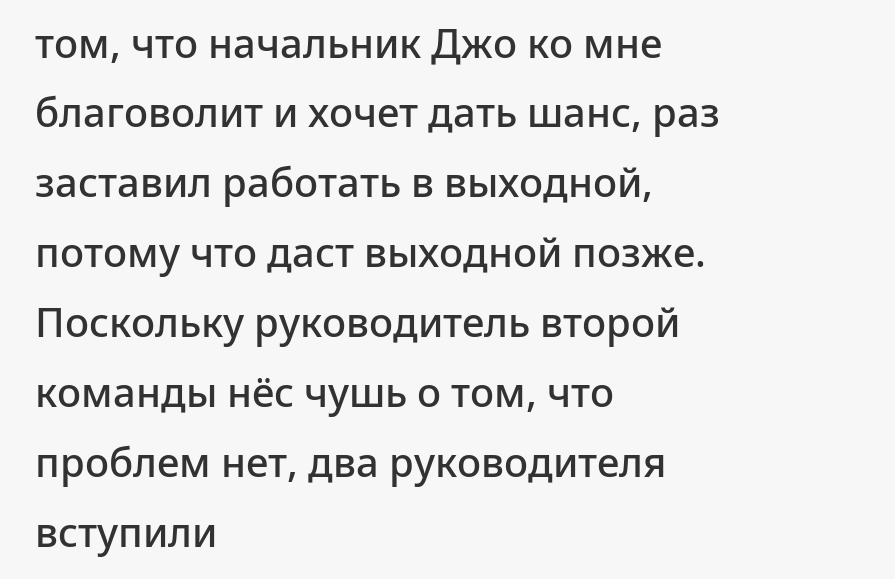том, что начальник Джо ко мне благоволит и хочет дать шанс, раз заставил работать в выходной, потому что даст выходной позже. Поскольку руководитель второй команды нёс чушь о том, что проблем нет, два руководителя вступили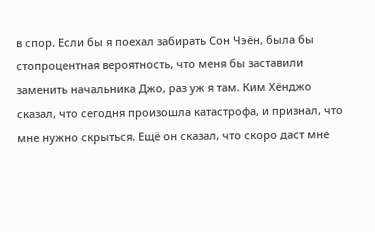в спор. Если бы я поехал забирать Сон Чэён, была бы стопроцентная вероятность, что меня бы заставили заменить начальника Джо, раз уж я там. Ким Хёнджо сказал, что сегодня произошла катастрофа, и признал, что мне нужно скрыться. Ещё он сказал, что скоро даст мне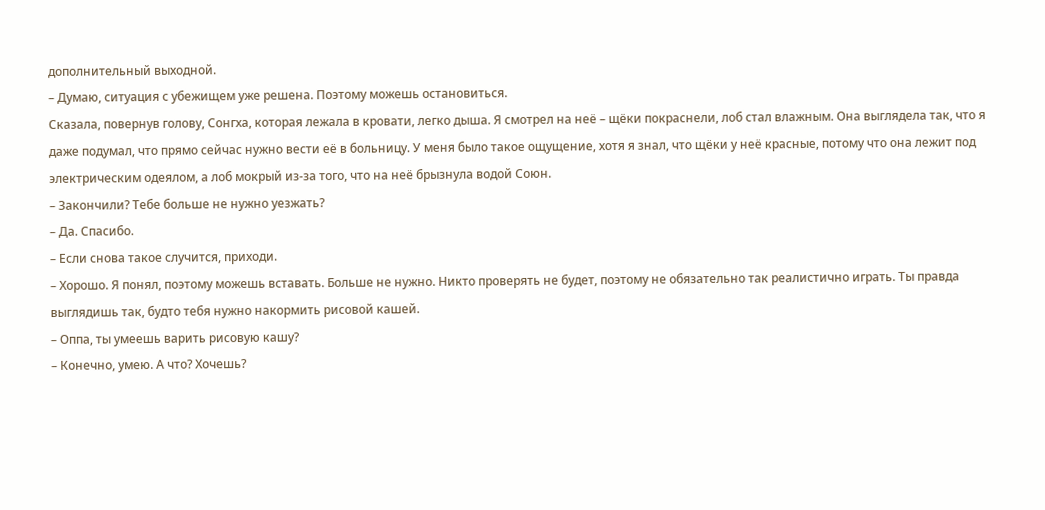дополнительный выходной.
– Думаю, ситуация с убежищем уже решена. Поэтому можешь остановиться.
Сказала, повернув голову, Сонгха, которая лежала в кровати, легко дыша. Я смотрел на неё – щёки покраснели, лоб стал влажным. Она выглядела так, что я даже подумал, что прямо сейчас нужно вести её в больницу. У меня было такое ощущение, хотя я знал, что щёки у неё красные, потому что она лежит под электрическим одеялом, а лоб мокрый из-за того, что на неё брызнула водой Союн.
– Закончили? Тебе больше не нужно уезжать?
– Да. Спасибо.
– Если снова такое случится, приходи.
– Хорошо. Я понял, поэтому можешь вставать. Больше не нужно. Никто проверять не будет, поэтому не обязательно так реалистично играть. Ты правда выглядишь так, будто тебя нужно накормить рисовой кашей.
– Оппа, ты умеешь варить рисовую кашу?
– Конечно, умею. А что? Хочешь?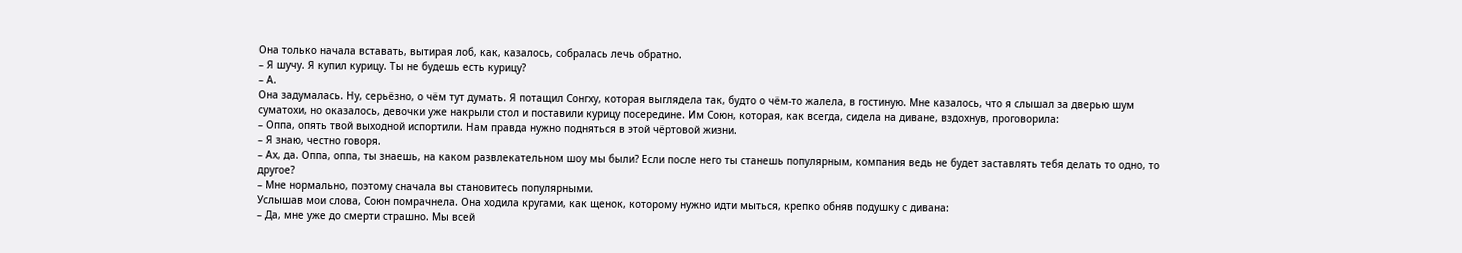Она только начала вставать, вытирая лоб, как, казалось, собралась лечь обратно.
– Я шучу. Я купил курицу. Ты не будешь есть курицу?
– А.
Она задумалась. Ну, серьёзно, о чём тут думать. Я потащил Сонгху, которая выглядела так, будто о чём-то жалела, в гостиную. Мне казалось, что я слышал за дверью шум суматохи, но оказалось, девочки уже накрыли стол и поставили курицу посередине. Им Союн, которая, как всегда, сидела на диване, вздохнув, проговорила:
– Оппа, опять твой выходной испортили. Нам правда нужно подняться в этой чёртовой жизни.
– Я знаю, честно говоря.
– Ах, да. Оппа, оппа, ты знаешь, на каком развлекательном шоу мы были? Если после него ты станешь популярным, компания ведь не будет заставлять тебя делать то одно, то другое?
– Мне нормально, поэтому сначала вы становитесь популярными.
Услышав мои слова, Союн помрачнела. Она ходила кругами, как щенок, которому нужно идти мыться, крепко обняв подушку с дивана:
– Да, мне уже до смерти страшно. Мы всей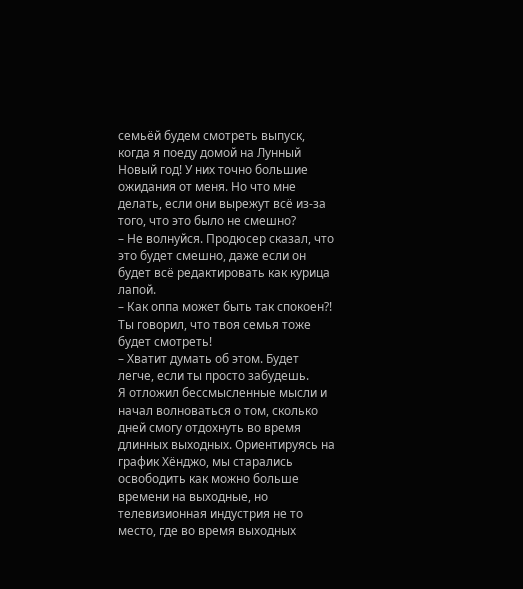семьёй будем смотреть выпуск, когда я поеду домой на Лунный Новый год! У них точно большие ожидания от меня. Но что мне делать, если они вырежут всё из-за того, что это было не смешно?
– Не волнуйся. Продюсер сказал, что это будет смешно, даже если он будет всё редактировать как курица лапой.
– Как оппа может быть так спокоен?! Ты говорил, что твоя семья тоже будет смотреть!
– Хватит думать об этом. Будет легче, если ты просто забудешь.
Я отложил бессмысленные мысли и начал волноваться о том, сколько дней смогу отдохнуть во время длинных выходных. Ориентируясь на график Хёнджо, мы старались освободить как можно больше времени на выходные, но телевизионная индустрия не то место, где во время выходных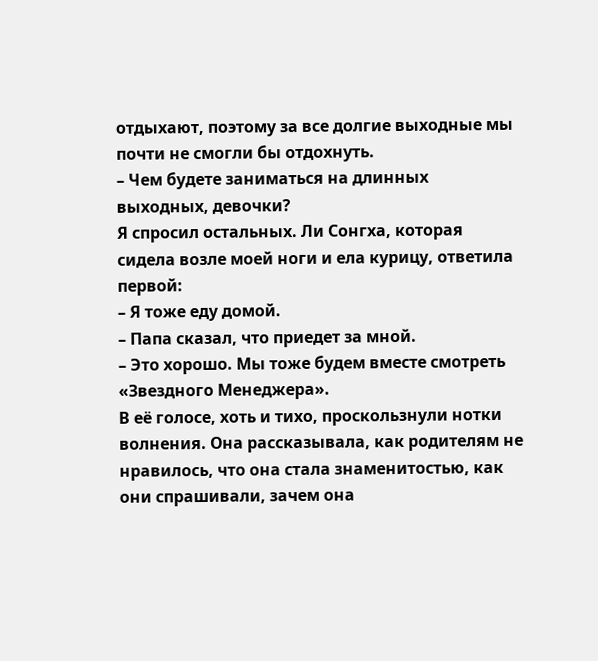отдыхают, поэтому за все долгие выходные мы почти не смогли бы отдохнуть.
– Чем будете заниматься на длинных выходных, девочки?
Я спросил остальных. Ли Сонгха, которая сидела возле моей ноги и ела курицу, ответила первой:
– Я тоже еду домой.
– Папа сказал, что приедет за мной.
– Это хорошо. Мы тоже будем вместе смотреть «Звездного Менеджера».
В её голосе, хоть и тихо, проскользнули нотки волнения. Она рассказывала, как родителям не нравилось, что она стала знаменитостью, как они спрашивали, зачем она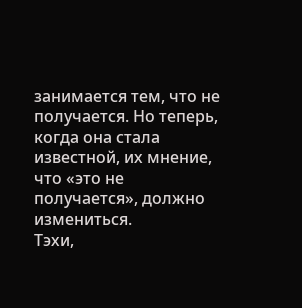занимается тем, что не получается. Но теперь, когда она стала известной, их мнение, что «это не получается», должно измениться.
Тэхи,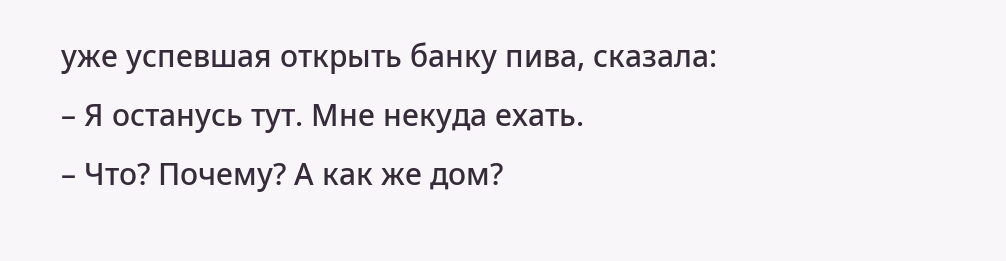уже успевшая открыть банку пива, сказала:
– Я останусь тут. Мне некуда ехать.
– Что? Почему? А как же дом?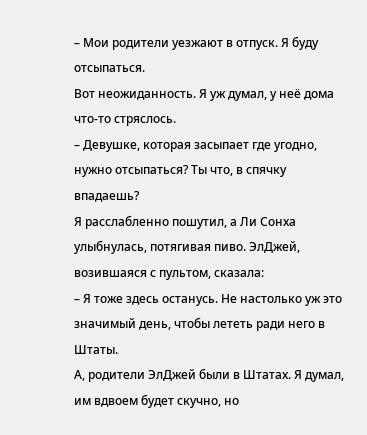– Мои родители уезжают в отпуск. Я буду отсыпаться.
Вот неожиданность. Я уж думал, у неё дома что-то стряслось.
– Девушке, которая засыпает где угодно, нужно отсыпаться? Ты что, в спячку впадаешь?
Я расслабленно пошутил, а Ли Сонха улыбнулась, потягивая пиво. ЭлДжей, возившаяся с пультом, сказала:
– Я тоже здесь останусь. Не настолько уж это значимый день, чтобы лететь ради него в Штаты.
А, родители ЭлДжей были в Штатах. Я думал, им вдвоем будет скучно, но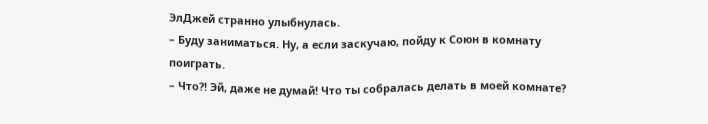ЭлДжей странно улыбнулась.
– Буду заниматься. Ну, а если заскучаю, пойду к Союн в комнату поиграть.
– Что?! Эй, даже не думай! Что ты собралась делать в моей комнате?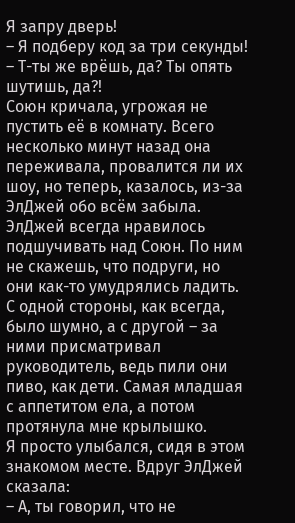Я запру дверь!
– Я подберу код за три секунды!
– Т-ты же врёшь, да? Ты опять шутишь, да?!
Союн кричала, угрожая не пустить её в комнату. Всего несколько минут назад она переживала, провалится ли их шоу, но теперь, казалось, из-за ЭлДжей обо всём забыла. ЭлДжей всегда нравилось подшучивать над Союн. По ним не скажешь, что подруги, но они как-то умудрялись ладить. С одной стороны, как всегда, было шумно, а с другой – за ними присматривал руководитель, ведь пили они пиво, как дети. Самая младшая с аппетитом ела, а потом протянула мне крылышко.
Я просто улыбался, сидя в этом знакомом месте. Вдруг ЭлДжей сказала:
– А, ты говорил, что не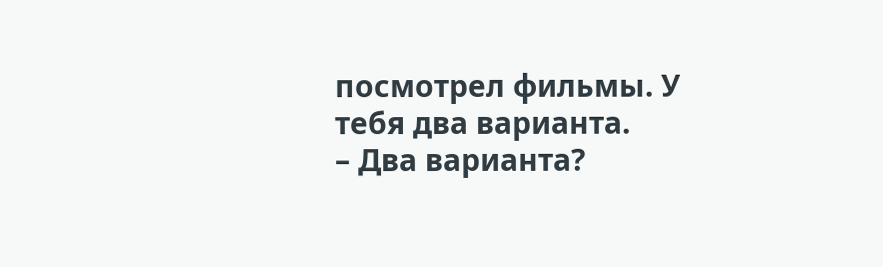посмотрел фильмы. У тебя два варианта.
– Два варианта?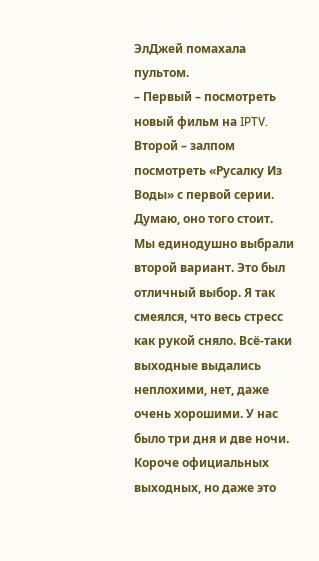ЭлДжей помахала пультом.
– Первый – посмотреть новый фильм на IPTV. Второй – залпом посмотреть «Русалку Из Воды» с первой серии. Думаю, оно того стоит.
Мы единодушно выбрали второй вариант. Это был отличный выбор. Я так смеялся, что весь стресс как рукой сняло. Всё-таки выходные выдались неплохими, нет, даже очень хорошими. У нас было три дня и две ночи. Короче официальных выходных, но даже это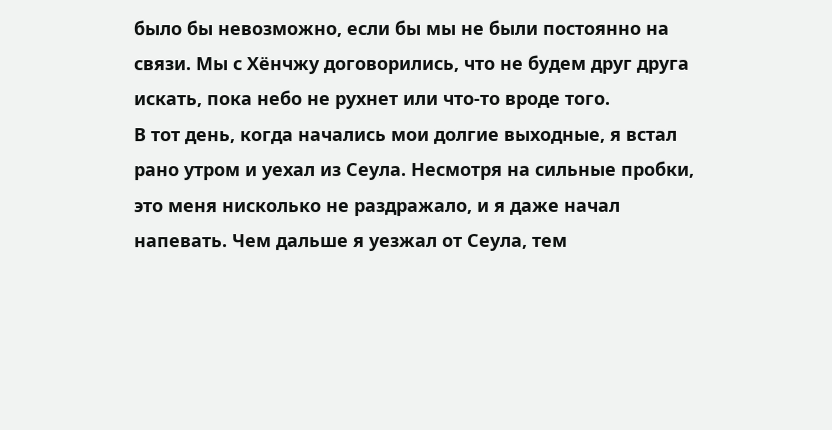было бы невозможно, если бы мы не были постоянно на связи. Мы с Хёнчжу договорились, что не будем друг друга искать, пока небо не рухнет или что-то вроде того.
В тот день, когда начались мои долгие выходные, я встал рано утром и уехал из Сеула. Несмотря на сильные пробки, это меня нисколько не раздражало, и я даже начал напевать. Чем дальше я уезжал от Сеула, тем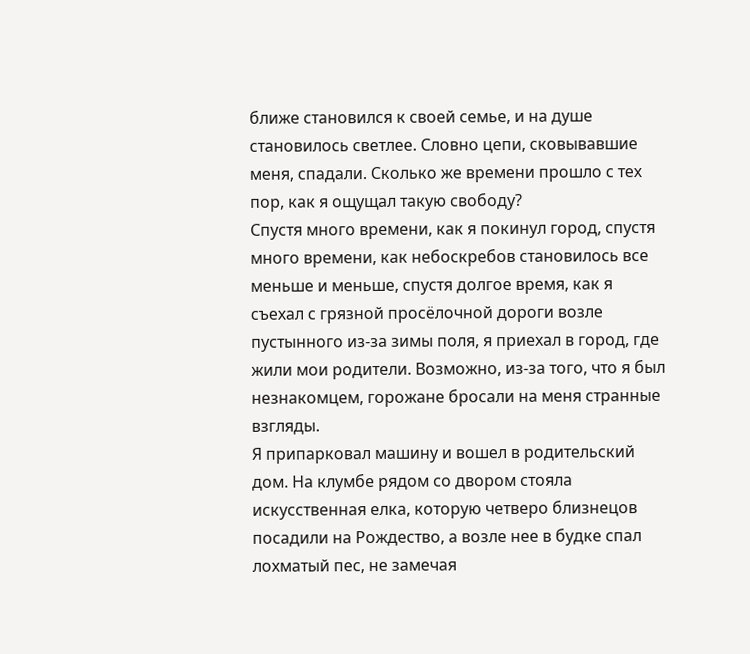ближе становился к своей семье, и на душе становилось светлее. Словно цепи, сковывавшие меня, спадали. Сколько же времени прошло с тех пор, как я ощущал такую свободу?
Спустя много времени, как я покинул город, спустя много времени, как небоскребов становилось все меньше и меньше, спустя долгое время, как я съехал с грязной просёлочной дороги возле пустынного из-за зимы поля, я приехал в город, где жили мои родители. Возможно, из-за того, что я был незнакомцем, горожане бросали на меня странные взгляды.
Я припарковал машину и вошел в родительский дом. На клумбе рядом со двором стояла искусственная елка, которую четверо близнецов посадили на Рождество, а возле нее в будке спал лохматый пес, не замечая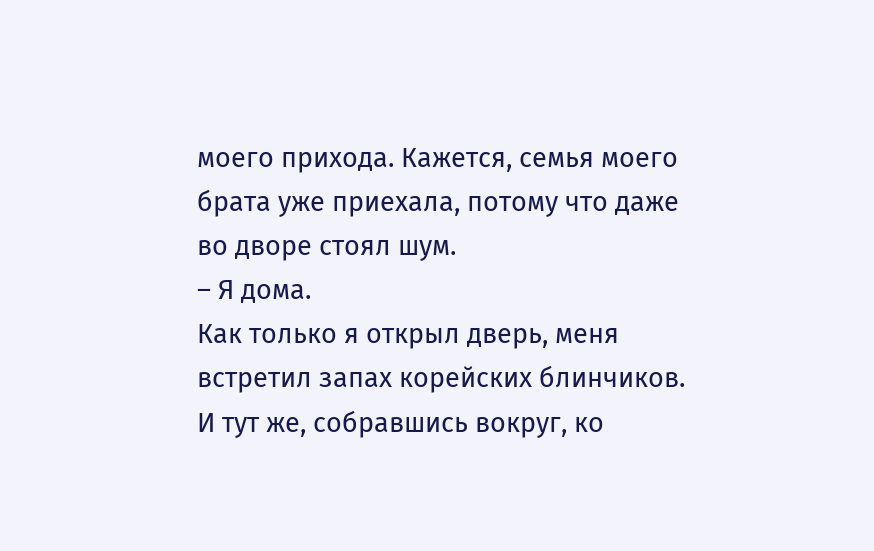моего прихода. Кажется, семья моего брата уже приехала, потому что даже во дворе стоял шум.
– Я дома.
Как только я открыл дверь, меня встретил запах корейских блинчиков. И тут же, собравшись вокруг, ко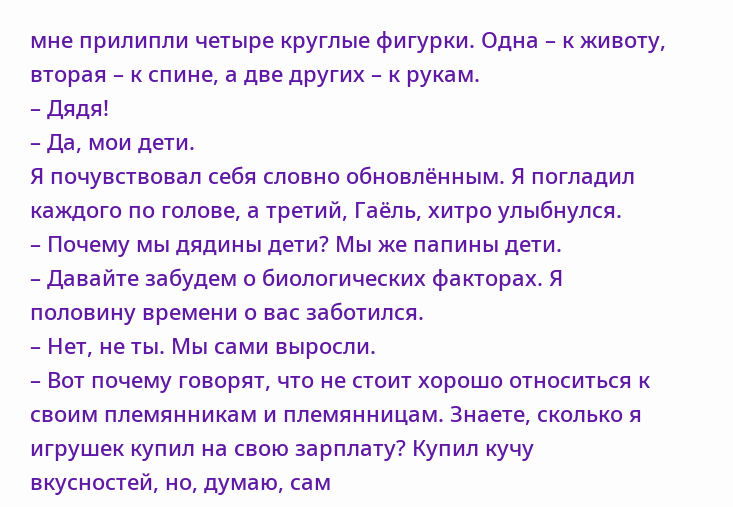мне прилипли четыре круглые фигурки. Одна – к животу, вторая – к спине, а две других – к рукам.
– Дядя!
– Да, мои дети.
Я почувствовал себя словно обновлённым. Я погладил каждого по голове, а третий, Гаёль, хитро улыбнулся.
– Почему мы дядины дети? Мы же папины дети.
– Давайте забудем о биологических факторах. Я половину времени о вас заботился.
– Нет, не ты. Мы сами выросли.
– Вот почему говорят, что не стоит хорошо относиться к своим племянникам и племянницам. Знаете, сколько я игрушек купил на свою зарплату? Купил кучу вкусностей, но, думаю, сам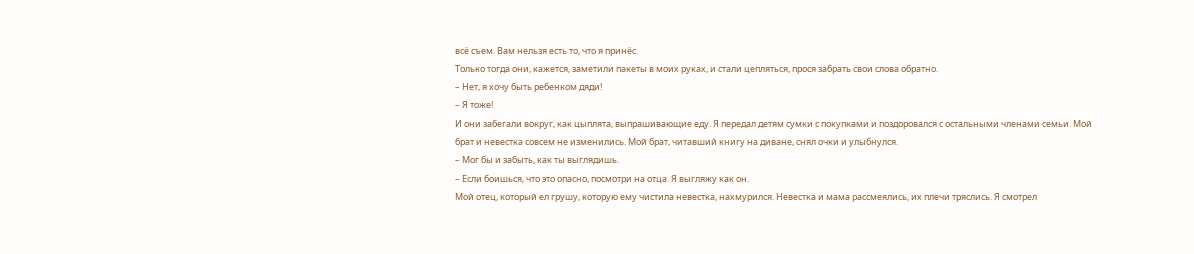всё съем. Вам нельзя есть то, что я принёс.
Только тогда они, кажется, заметили пакеты в моих руках, и стали цепляться, прося забрать свои слова обратно.
– Нет, я хочу быть ребенком дяди!
– Я тоже!
И они забегали вокруг, как цыплята, выпрашивающие еду. Я передал детям сумки с покупками и поздоровался с остальными членами семьи. Мой брат и невестка совсем не изменились. Мой брат, читавший книгу на диване, снял очки и улыбнулся.
– Мог бы и забыть, как ты выглядишь.
– Если боишься, что это опасно, посмотри на отца. Я выгляжу как он.
Мой отец, который ел грушу, которую ему чистила невестка, нахмурился. Невестка и мама рассмеялись, их плечи тряслись. Я смотрел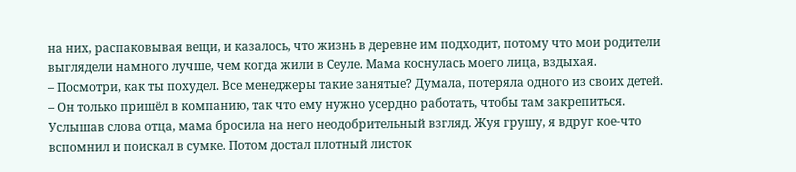на них, распаковывая вещи, и казалось, что жизнь в деревне им подходит, потому что мои родители выглядели намного лучше, чем когда жили в Сеуле. Мама коснулась моего лица, вздыхая.
– Посмотри, как ты похудел. Все менеджеры такие занятые? Думала, потеряла одного из своих детей.
– Он только пришёл в компанию, так что ему нужно усердно работать, чтобы там закрепиться.
Услышав слова отца, мама бросила на него неодобрительный взгляд. Жуя грушу, я вдруг кое-что вспомнил и поискал в сумке. Потом достал плотный листок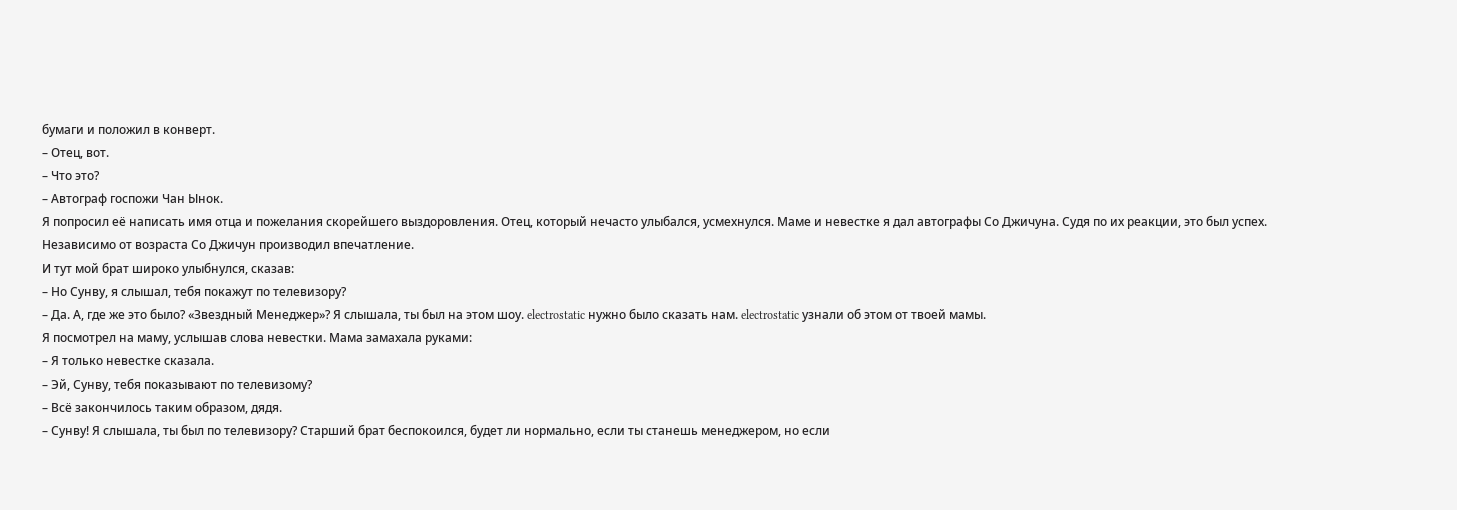бумаги и положил в конверт.
– Отец, вот.
– Что это?
– Автограф госпожи Чан Ынок.
Я попросил её написать имя отца и пожелания скорейшего выздоровления. Отец, который нечасто улыбался, усмехнулся. Маме и невестке я дал автографы Со Джичуна. Судя по их реакции, это был успех. Независимо от возраста Со Джичун производил впечатление.
И тут мой брат широко улыбнулся, сказав:
– Но Сунву, я слышал, тебя покажут по телевизору?
– Да. А, где же это было? «Звездный Менеджер»? Я слышала, ты был на этом шоу. electrostatic нужно было сказать нам. electrostatic узнали об этом от твоей мамы.
Я посмотрел на маму, услышав слова невестки. Мама замахала руками:
– Я только невестке сказала.
– Эй, Сунву, тебя показывают по телевизому?
– Всё закончилось таким образом, дядя.
– Сунву! Я слышала, ты был по телевизору? Старший брат беспокоился, будет ли нормально, если ты станешь менеджером, но если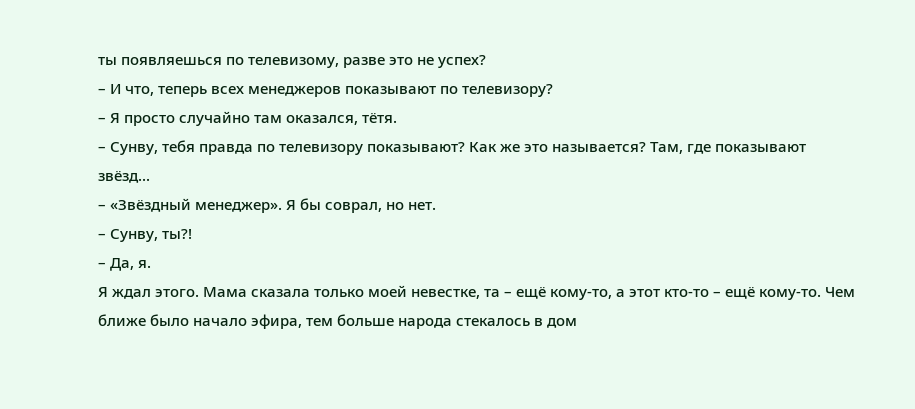ты появляешься по телевизому, разве это не успех?
– И что, теперь всех менеджеров показывают по телевизору?
– Я просто случайно там оказался, тётя.
– Сунву, тебя правда по телевизору показывают? Как же это называется? Там, где показывают звёзд...
– «Звёздный менеджер». Я бы соврал, но нет.
– Сунву, ты?!
– Да, я.
Я ждал этого. Мама сказала только моей невестке, та – ещё кому-то, а этот кто-то – ещё кому-то. Чем ближе было начало эфира, тем больше народа стекалось в дом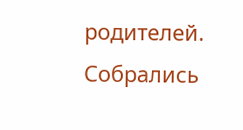родителей. Собрались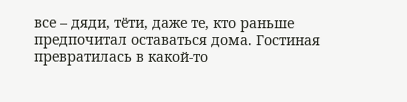все – дяди, тёти, даже те, кто раньше предпочитал оставаться дома. Гостиная превратилась в какой-то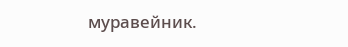муравейник.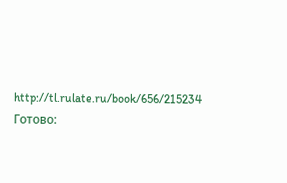http://tl.rulate.ru/book/656/215234
Готово: